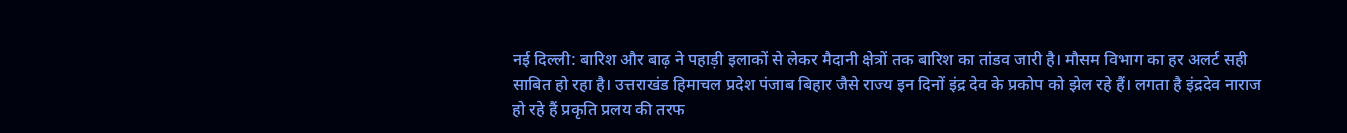नई दिल्ली: बारिश और बाढ़ ने पहाड़ी इलाकों से लेकर मैदानी क्षेत्रों तक बारिश का तांडव जारी है। मौसम विभाग का हर अलर्ट सही साबित हो रहा है। उत्तराखंड हिमाचल प्रदेश पंजाब बिहार जैसे राज्य इन दिनों इंद्र देव के प्रकोप को झेल रहे हैं। लगता है इंद्रदेव नाराज हो रहे हैं प्रकृति प्रलय की तरफ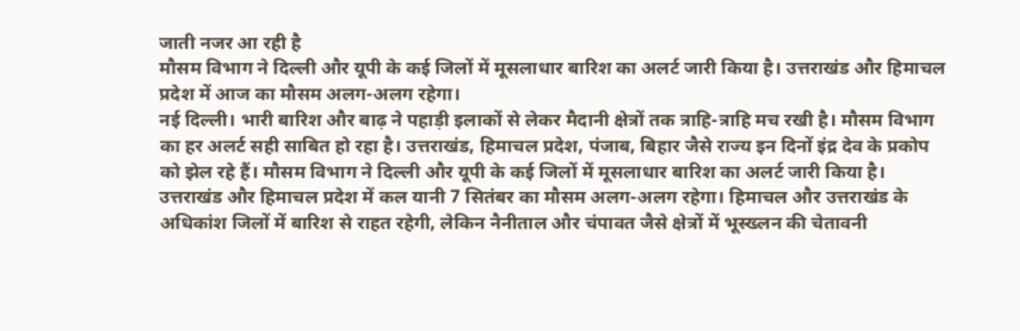जाती नजर आ रही है
मौसम विभाग ने दिल्ली और यूपी के कई जिलों में मूसलाधार बारिश का अलर्ट जारी किया है। उत्तराखंड और हिमाचल प्रदेश में आज का मौसम अलग-अलग रहेगा।
नई दिल्ली। भारी बारिश और बाढ़ ने पहाड़ी इलाकों से लेकर मैदानी क्षेत्रों तक त्राहि-त्राहि मच रखी है। मौसम विभाग का हर अलर्ट सही साबित हो रहा है। उत्तराखंड, हिमाचल प्रदेश, पंजाब, बिहार जैसे राज्य इन दिनों इंद्र देव के प्रकोप को झेल रहे हैं। मौसम विभाग ने दिल्ली और यूपी के कई जिलों में मूसलाधार बारिश का अलर्ट जारी किया है।
उत्तराखंड और हिमाचल प्रदेश में कल यानी 7 सितंबर का मौसम अलग-अलग रहेगा। हिमाचल और उत्तराखंड के अधिकांश जिलों में बारिश से राहत रहेगी, लेकिन नैनीताल और चंपावत जैसे क्षेत्रों में भूस्ख्लन की चेतावनी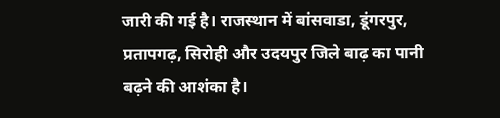जारी की गई है। राजस्थान में बांसवाडा, डूंगरपुर, प्रतापगढ़, सिरोही और उदयपुर जिले बाढ़ का पानी बढ़ने की आशंका है।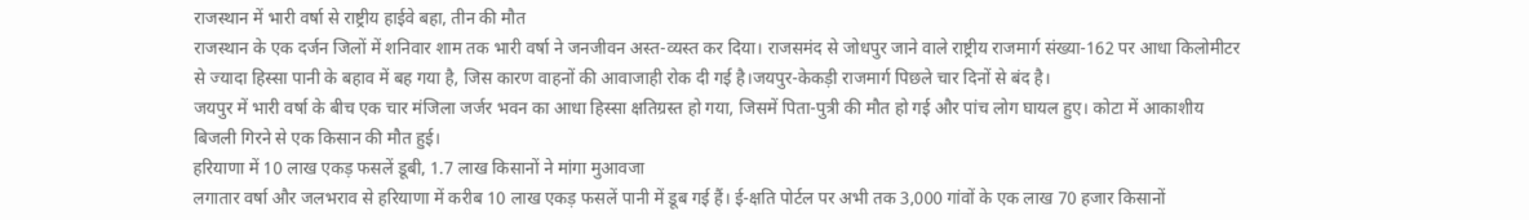राजस्थान में भारी वर्षा से राष्ट्रीय हाईवे बहा, तीन की मौत
राजस्थान के एक दर्जन जिलों में शनिवार शाम तक भारी वर्षा ने जनजीवन अस्त-व्यस्त कर दिया। राजसमंद से जोधपुर जाने वाले राष्ट्रीय राजमार्ग संख्या-162 पर आधा किलोमीटर से ज्यादा हिस्सा पानी के बहाव में बह गया है, जिस कारण वाहनों की आवाजाही रोक दी गई है।जयपुर-केकड़ी राजमार्ग पिछले चार दिनों से बंद है।
जयपुर में भारी वर्षा के बीच एक चार मंजिला जर्जर भवन का आधा हिस्सा क्षतिग्रस्त हो गया, जिसमें पिता-पुत्री की मौत हो गई और पांच लोग घायल हुए। कोटा में आकाशीय बिजली गिरने से एक किसान की मौत हुई।
हरियाणा में 10 लाख एकड़ फसलें डूबी, 1.7 लाख किसानों ने मांगा मुआवजा
लगातार वर्षा और जलभराव से हरियाणा में करीब 10 लाख एकड़ फसलें पानी में डूब गई हैं। ई-क्षति पोर्टल पर अभी तक 3,000 गांवों के एक लाख 70 हजार किसानों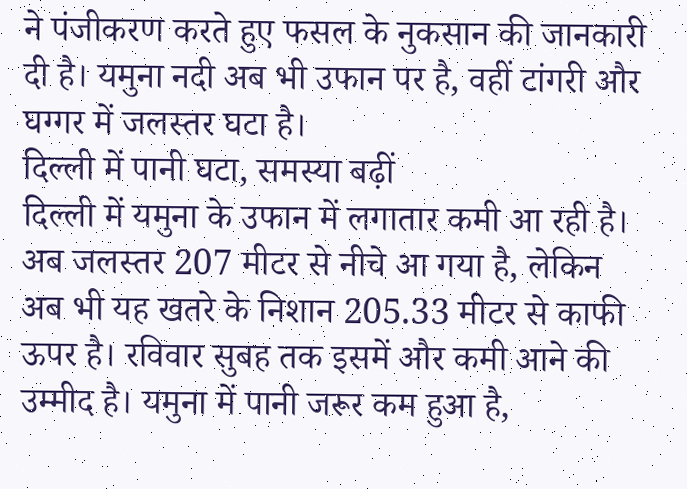ने पंजीकरण करते हुए फसल के नुकसान की जानकारी दी है। यमुना नदी अब भी उफान पर है, वहीं टांगरी और घग्गर में जलस्तर घटा है।
दिल्ली में पानी घटा, समस्या बढ़ीं
दिल्ली में यमुना के उफान में लगातार कमी आ रही है। अब जलस्तर 207 मीटर से नीचे आ गया है, लेकिन अब भी यह खतरे के निशान 205.33 मीटर से काफी ऊपर है। रविवार सुबह तक इसमें और कमी आने की उम्मीद है। यमुना में पानी जरूर कम हुआ है,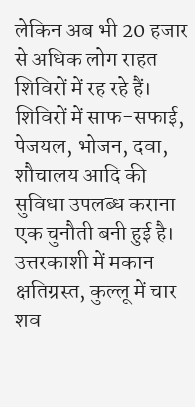लेकिन अब भी 20 हजार से अधिक लोग राहत शिविरों में रह रहे हैं। शिविरों में साफ-सफाई, पेजयल, भोजन, दवा, शौचालय आदि की सुविधा उपलब्ध कराना एक चुनौती बनी हुई है।
उत्तरकाशी में मकान क्षतिग्रस्त, कुल्लू में चार शव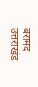बरामद
उत्तराखंड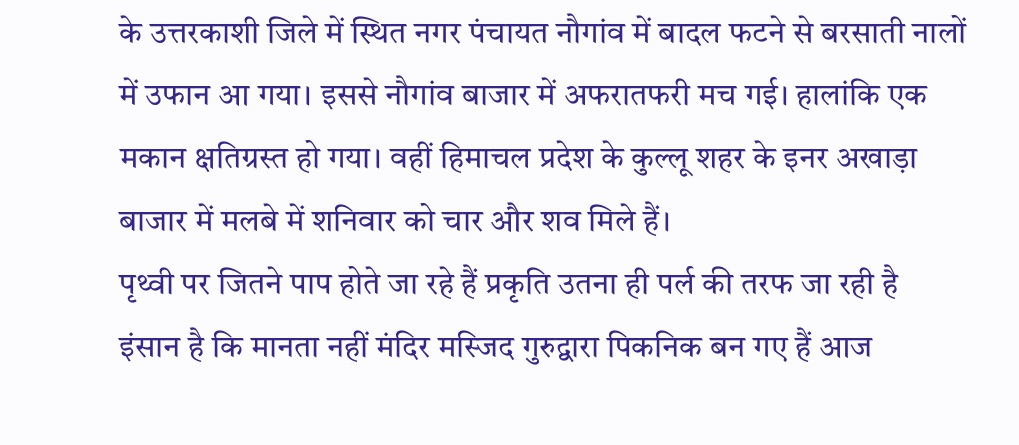के उत्तरकाशी जिले में स्थित नगर पंचायत नौगांव में बादल फटने से बरसाती नालों में उफान आ गया। इससे नौगांव बाजार में अफरातफरी मच गई। हालांकि एक मकान क्षतिग्रस्त हो गया। वहीं हिमाचल प्रदेश के कुल्लू शहर के इनर अखाड़ा बाजार में मलबे में शनिवार को चार और शव मिले हैं।
पृथ्वी पर जितने पाप होते जा रहे हैं प्रकृति उतना ही पर्ल की तरफ जा रही है इंसान है कि मानता नहीं मंदिर मस्जिद गुरुद्वारा पिकनिक बन गए हैं आज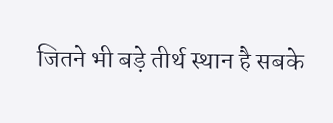जितने भी बड़े तीर्थ स्थान है सबके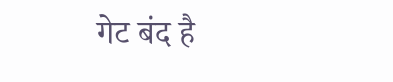गेट बंद है